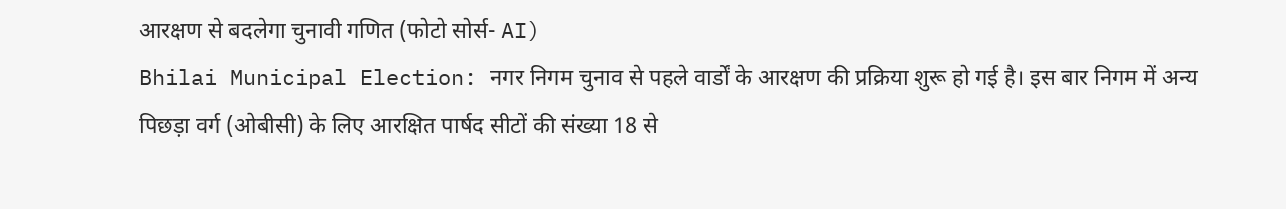आरक्षण से बदलेगा चुनावी गणित (फोटो सोर्स- AI)
Bhilai Municipal Election: नगर निगम चुनाव से पहले वार्डों के आरक्षण की प्रक्रिया शुरू हो गई है। इस बार निगम में अन्य पिछड़ा वर्ग (ओबीसी) के लिए आरक्षित पार्षद सीटों की संख्या 18 से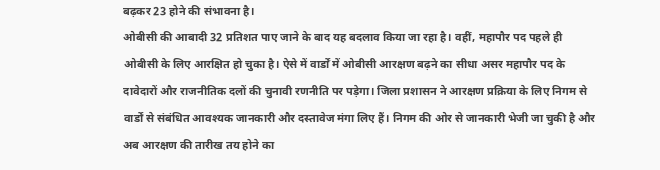बढ़कर 23 होने की संभावना है।
ओबीसी की आबादी 32 प्रतिशत पाए जाने के बाद यह बदलाव किया जा रहा है। वहीं, महापौर पद पहले ही ओबीसी के लिए आरक्षित हो चुका है। ऐसे में वार्डों में ओबीसी आरक्षण बढ़ने का सीधा असर महापौर पद के दावेदारों और राजनीतिक दलों की चुनावी रणनीति पर पड़ेगा। जिला प्रशासन ने आरक्षण प्रक्रिया के लिए निगम से वार्डों से संबंधित आवश्यक जानकारी और दस्तावेज मंगा लिए हैं। निगम की ओर से जानकारी भेजी जा चुकी है और अब आरक्षण की तारीख तय होने का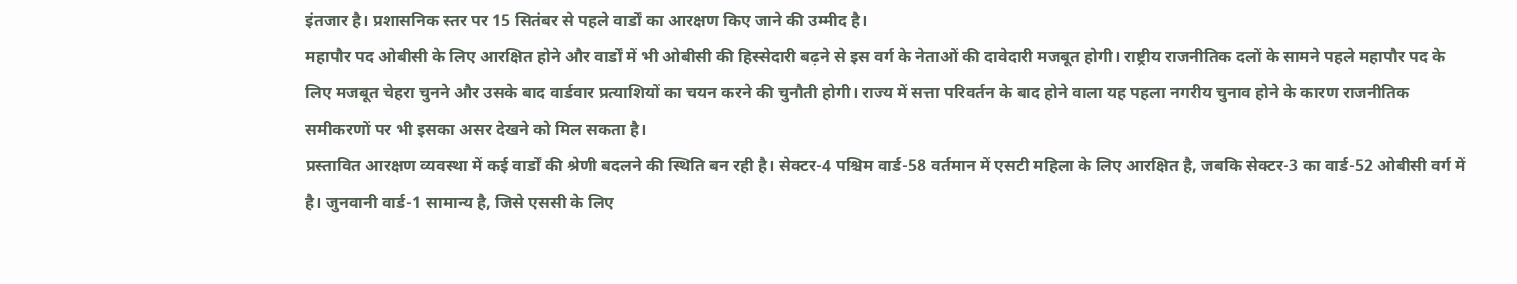इंतजार है। प्रशासनिक स्तर पर 15 सितंबर से पहले वार्डों का आरक्षण किए जाने की उम्मीद है।
महापौर पद ओबीसी के लिए आरक्षित होने और वार्डों में भी ओबीसी की हिस्सेदारी बढ़ने से इस वर्ग के नेताओं की दावेदारी मजबूत होगी। राष्ट्रीय राजनीतिक दलों के सामने पहले महापौर पद के लिए मजबूत चेहरा चुनने और उसके बाद वार्डवार प्रत्याशियों का चयन करने की चुनौती होगी। राज्य में सत्ता परिवर्तन के बाद होने वाला यह पहला नगरीय चुनाव होने के कारण राजनीतिक समीकरणों पर भी इसका असर देखने को मिल सकता है।
प्रस्तावित आरक्षण व्यवस्था में कई वार्डों की श्रेणी बदलने की स्थिति बन रही है। सेक्टर-4 पश्चिम वार्ड-58 वर्तमान में एसटी महिला के लिए आरक्षित है, जबकि सेक्टर-3 का वार्ड-52 ओबीसी वर्ग में है। जुनवानी वार्ड-1 सामान्य है, जिसे एससी के लिए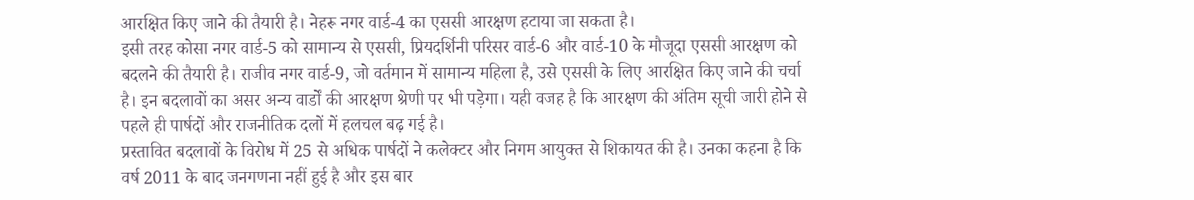आरक्षित किए जाने की तैयारी है। नेहरू नगर वार्ड-4 का एससी आरक्षण हटाया जा सकता है।
इसी तरह कोसा नगर वार्ड-5 को सामान्य से एससी, प्रियदर्शिनी परिसर वार्ड-6 और वार्ड-10 के मौजूदा एससी आरक्षण को बदलने की तैयारी है। राजीव नगर वार्ड-9, जो वर्तमान में सामान्य महिला है, उसे एससी के लिए आरक्षित किए जाने की चर्चा है। इन बदलावों का असर अन्य वार्डों की आरक्षण श्रेणी पर भी पड़ेगा। यही वजह है कि आरक्षण की अंतिम सूची जारी होने से पहले ही पार्षदों और राजनीतिक दलों में हलचल बढ़ गई है।
प्रस्तावित बदलावों के विरोध में 25 से अधिक पार्षदों ने कलेक्टर और निगम आयुक्त से शिकायत की है। उनका कहना है कि वर्ष 2011 के बाद जनगणना नहीं हुई है और इस बार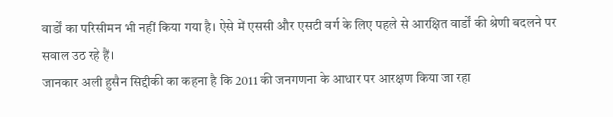वार्डों का परिसीमन भी नहीं किया गया है। ऐसे में एससी और एसटी वर्ग के लिए पहले से आरक्षित वार्डों की श्रेणी बदलने पर सवाल उठ रहे हैं।
जानकार अली हुसैन सिद्दीकी का कहना है कि 2011 की जनगणना के आधार पर आरक्षण किया जा रहा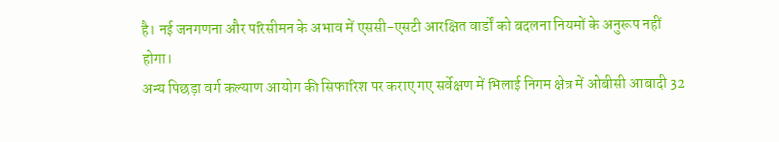है। नई जनगणना और परिसीमन के अभाव में एससी-एसटी आरक्षित वार्डों को बदलना नियमों के अनुरूप नहीं होगा।
अन्य पिछड़ा वर्ग कल्याण आयोग की सिफारिश पर कराए गए सर्वेक्षण में भिलाई निगम क्षेत्र में ओबीसी आबादी 32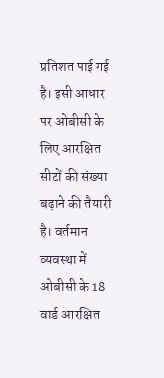प्रतिशत पाई गई है। इसी आधार पर ओबीसी के लिए आरक्षित सीटों की संख्या बढ़ाने की तैयारी है। वर्तमान व्यवस्था में ओबीसी के 18 वार्ड आरक्षित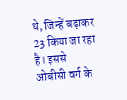थे, जिन्हें बढ़ाकर 23 किया जा रहा है। इससे ओबीसी वर्ग के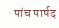पांच पार्षद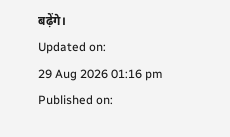बढ़ेंगे।
Updated on:
29 Aug 2026 01:16 pm
Published on: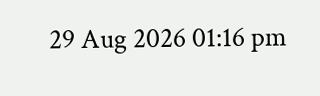29 Aug 2026 01:16 pm